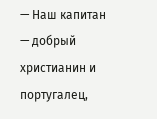— Наш капитан — добрый христианин и португалец,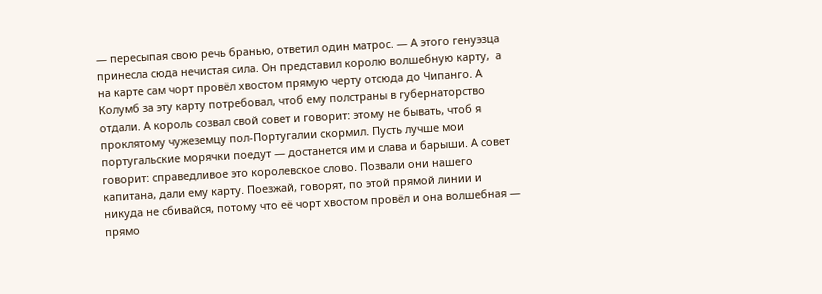— пересыпая свою речь бранью, ответил один матрос. — А этого генуэзца принесла сюда нечистая сила. Он представил королю волшебную карту,  а на карте сам чорт провёл хвостом прямую черту отсюда до Чипанго. А Колумб за эту карту потребовал, чтоб ему полстраны в губернаторство отдали. А король созвал свой совет и говорит: этому не бывать, чтоб я проклятому чужеземцу пол-Португалии скормил. Пусть лучше мои португальские морячки поедут — достанется им и слава и барыши. А совет говорит: справедливое это королевское слово. Позвали они нашего капитана, дали ему карту. Поезжай, говорят, по этой прямой линии и никуда не сбивайся, потому что её чорт хвостом провёл и она волшебная — прямо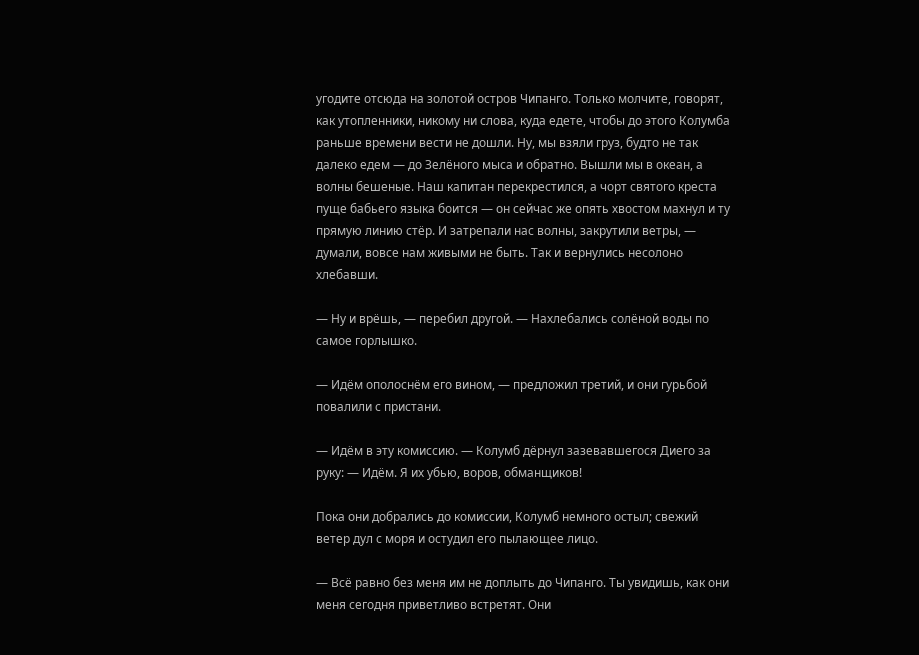угодите отсюда на золотой остров Чипанго. Только молчите, говорят, как утопленники, никому ни слова, куда едете, чтобы до этого Колумба раньше времени вести не дошли. Ну, мы взяли груз, будто не так далеко едем — до Зелёного мыса и обратно. Вышли мы в океан, а волны бешеные. Наш капитан перекрестился, а чорт святого креста пуще бабьего языка боится — он сейчас же опять хвостом махнул и ту прямую линию стёр. И затрепали нас волны, закрутили ветры, — думали, вовсе нам живыми не быть. Так и вернулись несолоно хлебавши.

— Ну и врёшь, — перебил другой. — Нахлебались солёной воды по самое горлышко.

— Идём ополоснём его вином, — предложил третий, и они гурьбой повалили с пристани.

— Идём в эту комиссию. — Колумб дёрнул зазевавшегося Диего за руку: — Идём. Я их убью, воров, обманщиков!

Пока они добрались до комиссии, Колумб немного остыл; свежий ветер дул с моря и остудил его пылающее лицо.

— Всё равно без меня им не доплыть до Чипанго. Ты увидишь, как они меня сегодня приветливо встретят. Они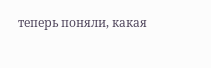теперь поняли, какая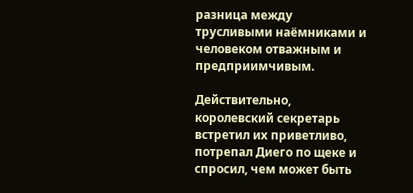разница между трусливыми наёмниками и человеком отважным и предприимчивым.

Действительно, королевский секретарь встретил их приветливо, потрепал Диего по щеке и спросил, чем может быть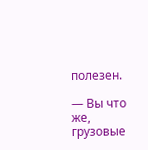полезен.

— Вы что же, грузовые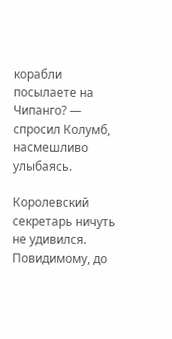корабли посылаете на Чипанго? — спросил Колумб, насмешливо улыбаясь.

Королевский секретарь ничуть не удивился. Повидимому, до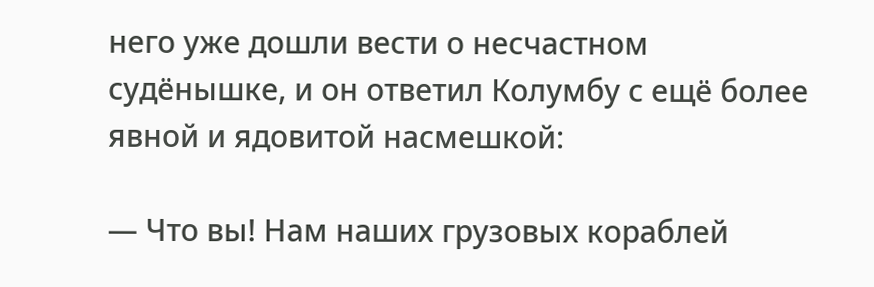него уже дошли вести о несчастном судёнышке, и он ответил Колумбу с ещё более явной и ядовитой насмешкой:

— Что вы! Нам наших грузовых кораблей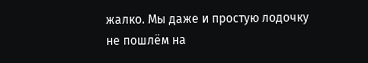жалко. Мы даже и простую лодочку не пошлём на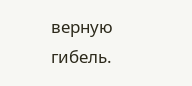верную гибель.